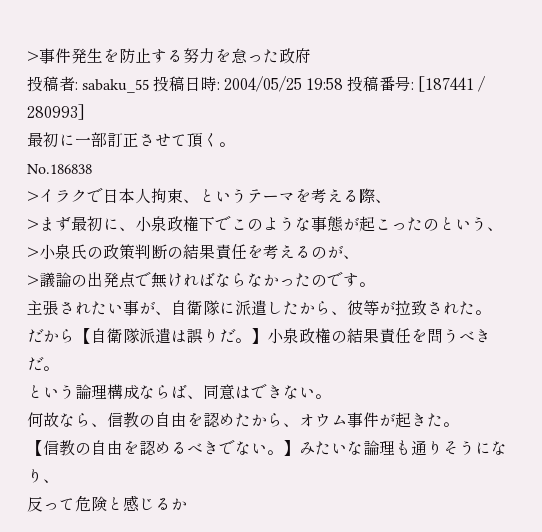>事件発生を防止する努力を怠った政府
投稿者: sabaku_55 投稿日時: 2004/05/25 19:58 投稿番号: [187441 / 280993]
最初に一部訂正させて頂く。
No.186838
>イラクで日本人拘束、というテーマを考える際、
>まず最初に、小泉政権下でこのような事態が起こったのという、
>小泉氏の政策判断の結果責任を考えるのが、
>議論の出発点で無ければならなかったのです。
主張されたい事が、自衛隊に派遣したから、彼等が拉致された。
だから【自衛隊派遣は誤りだ。】小泉政権の結果責任を問うべきだ。
という論理構成ならば、同意はできない。
何故なら、信教の自由を認めたから、オウム事件が起きた。
【信教の自由を認めるべきでない。】みたいな論理も通りそうになり、
反って危険と感じるか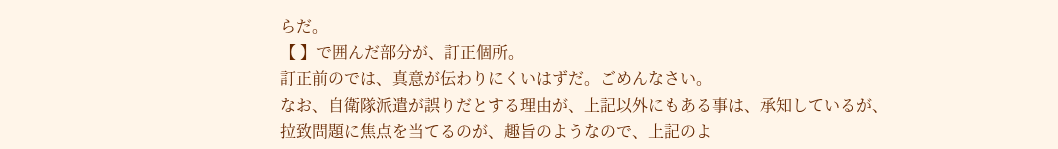らだ。
【 】で囲んだ部分が、訂正個所。
訂正前のでは、真意が伝わりにくいはずだ。ごめんなさい。
なお、自衛隊派遣が誤りだとする理由が、上記以外にもある事は、承知しているが、
拉致問題に焦点を当てるのが、趣旨のようなので、上記のよ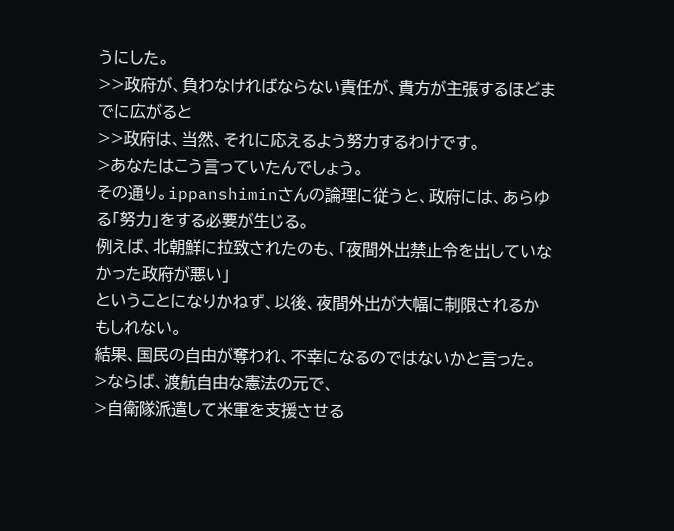うにした。
>>政府が、負わなければならない責任が、貴方が主張するほどまでに広がると
>>政府は、当然、それに応えるよう努力するわけです。
>あなたはこう言っていたんでしょう。
その通り。ippanshiminさんの論理に従うと、政府には、あらゆる「努力」をする必要が生じる。
例えば、北朝鮮に拉致されたのも、「夜間外出禁止令を出していなかった政府が悪い」
ということになりかねず、以後、夜間外出が大幅に制限されるかもしれない。
結果、国民の自由が奪われ、不幸になるのではないかと言った。
>ならば、渡航自由な憲法の元で、
>自衛隊派遣して米軍を支援させる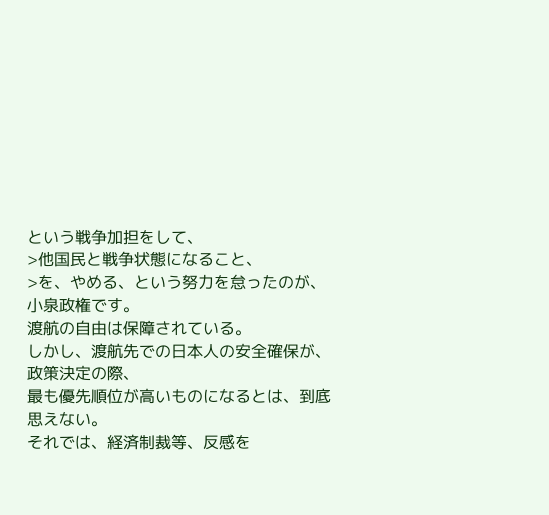という戦争加担をして、
>他国民と戦争状態になること、
>を、やめる、という努力を怠ったのが、小泉政権です。
渡航の自由は保障されている。
しかし、渡航先での日本人の安全確保が、政策決定の際、
最も優先順位が高いものになるとは、到底思えない。
それでは、経済制裁等、反感を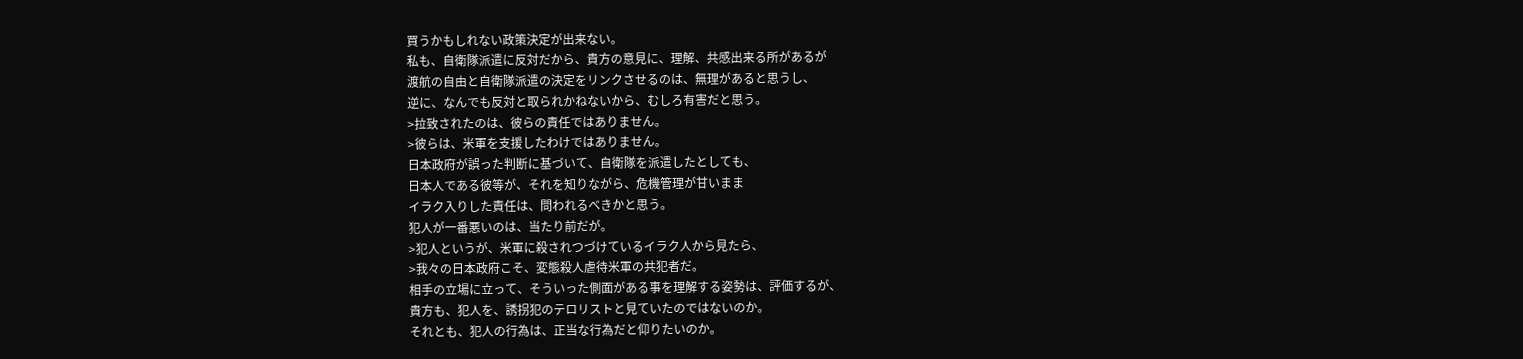買うかもしれない政策決定が出来ない。
私も、自衛隊派遣に反対だから、貴方の意見に、理解、共感出来る所があるが
渡航の自由と自衛隊派遣の決定をリンクさせるのは、無理があると思うし、
逆に、なんでも反対と取られかねないから、むしろ有害だと思う。
>拉致されたのは、彼らの責任ではありません。
>彼らは、米軍を支援したわけではありません。
日本政府が誤った判断に基づいて、自衛隊を派遣したとしても、
日本人である彼等が、それを知りながら、危機管理が甘いまま
イラク入りした責任は、問われるべきかと思う。
犯人が一番悪いのは、当たり前だが。
>犯人というが、米軍に殺されつづけているイラク人から見たら、
>我々の日本政府こそ、変態殺人虐待米軍の共犯者だ。
相手の立場に立って、そういった側面がある事を理解する姿勢は、評価するが、
貴方も、犯人を、誘拐犯のテロリストと見ていたのではないのか。
それとも、犯人の行為は、正当な行為だと仰りたいのか。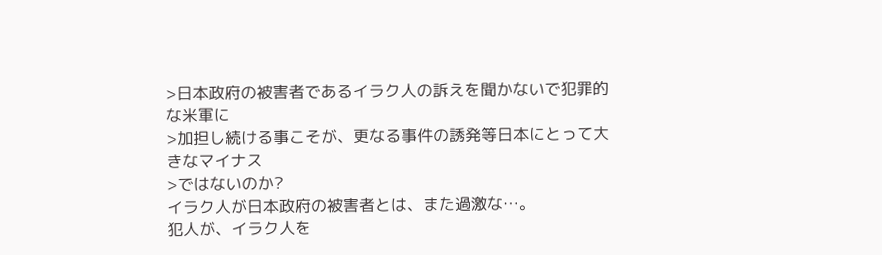>日本政府の被害者であるイラク人の訴えを聞かないで犯罪的な米軍に
>加担し続ける事こそが、更なる事件の誘発等日本にとって大きなマイナス
>ではないのか?
イラク人が日本政府の被害者とは、また過激な…。
犯人が、イラク人を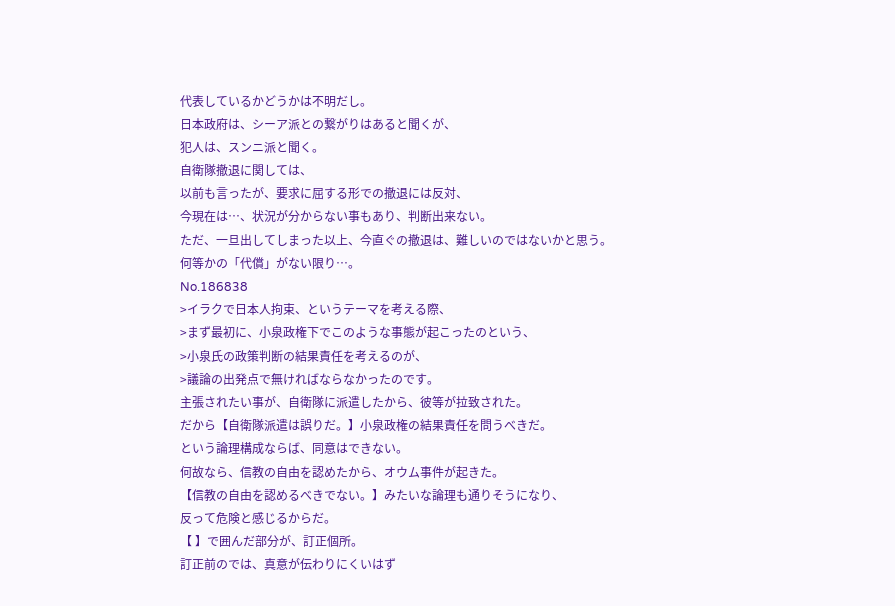代表しているかどうかは不明だし。
日本政府は、シーア派との繋がりはあると聞くが、
犯人は、スンニ派と聞く。
自衛隊撤退に関しては、
以前も言ったが、要求に屈する形での撤退には反対、
今現在は…、状況が分からない事もあり、判断出来ない。
ただ、一旦出してしまった以上、今直ぐの撤退は、難しいのではないかと思う。
何等かの「代償」がない限り…。
No.186838
>イラクで日本人拘束、というテーマを考える際、
>まず最初に、小泉政権下でこのような事態が起こったのという、
>小泉氏の政策判断の結果責任を考えるのが、
>議論の出発点で無ければならなかったのです。
主張されたい事が、自衛隊に派遣したから、彼等が拉致された。
だから【自衛隊派遣は誤りだ。】小泉政権の結果責任を問うべきだ。
という論理構成ならば、同意はできない。
何故なら、信教の自由を認めたから、オウム事件が起きた。
【信教の自由を認めるべきでない。】みたいな論理も通りそうになり、
反って危険と感じるからだ。
【 】で囲んだ部分が、訂正個所。
訂正前のでは、真意が伝わりにくいはず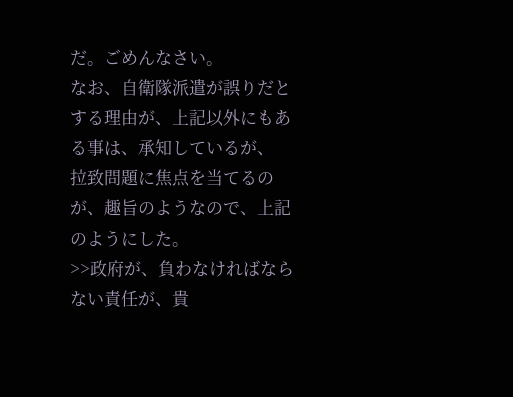だ。ごめんなさい。
なお、自衛隊派遣が誤りだとする理由が、上記以外にもある事は、承知しているが、
拉致問題に焦点を当てるのが、趣旨のようなので、上記のようにした。
>>政府が、負わなければならない責任が、貴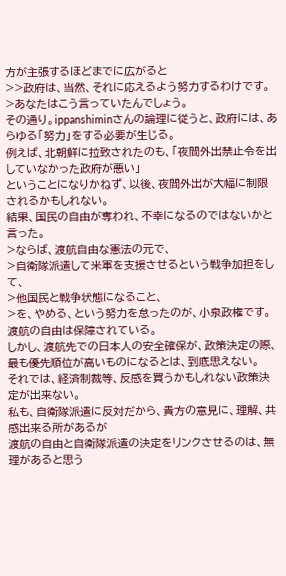方が主張するほどまでに広がると
>>政府は、当然、それに応えるよう努力するわけです。
>あなたはこう言っていたんでしょう。
その通り。ippanshiminさんの論理に従うと、政府には、あらゆる「努力」をする必要が生じる。
例えば、北朝鮮に拉致されたのも、「夜間外出禁止令を出していなかった政府が悪い」
ということになりかねず、以後、夜間外出が大幅に制限されるかもしれない。
結果、国民の自由が奪われ、不幸になるのではないかと言った。
>ならば、渡航自由な憲法の元で、
>自衛隊派遣して米軍を支援させるという戦争加担をして、
>他国民と戦争状態になること、
>を、やめる、という努力を怠ったのが、小泉政権です。
渡航の自由は保障されている。
しかし、渡航先での日本人の安全確保が、政策決定の際、
最も優先順位が高いものになるとは、到底思えない。
それでは、経済制裁等、反感を買うかもしれない政策決定が出来ない。
私も、自衛隊派遣に反対だから、貴方の意見に、理解、共感出来る所があるが
渡航の自由と自衛隊派遣の決定をリンクさせるのは、無理があると思う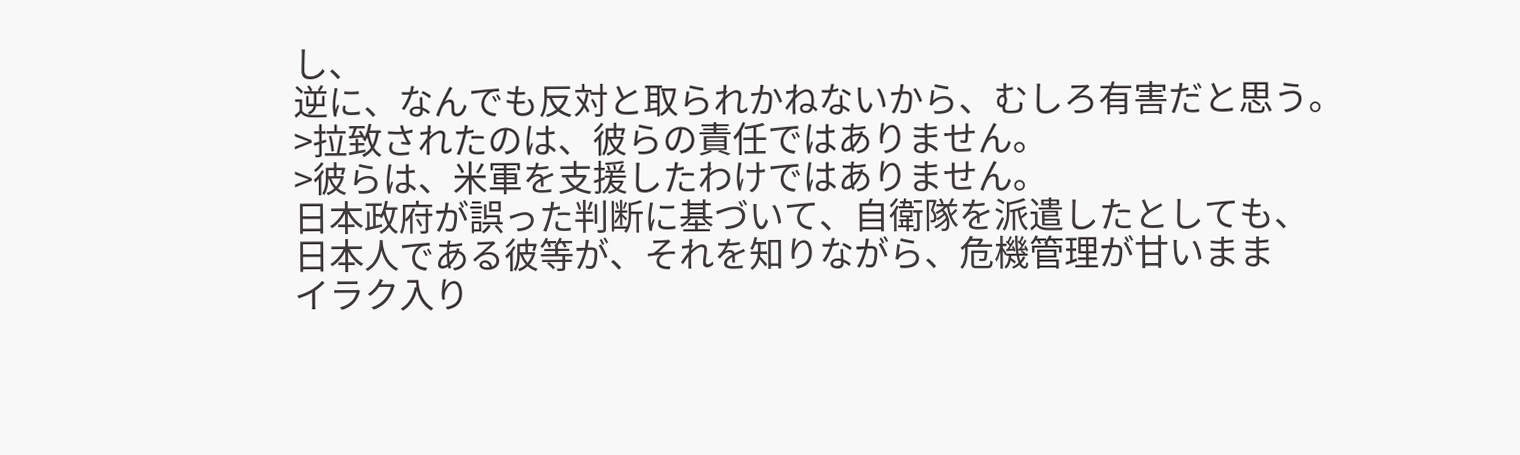し、
逆に、なんでも反対と取られかねないから、むしろ有害だと思う。
>拉致されたのは、彼らの責任ではありません。
>彼らは、米軍を支援したわけではありません。
日本政府が誤った判断に基づいて、自衛隊を派遣したとしても、
日本人である彼等が、それを知りながら、危機管理が甘いまま
イラク入り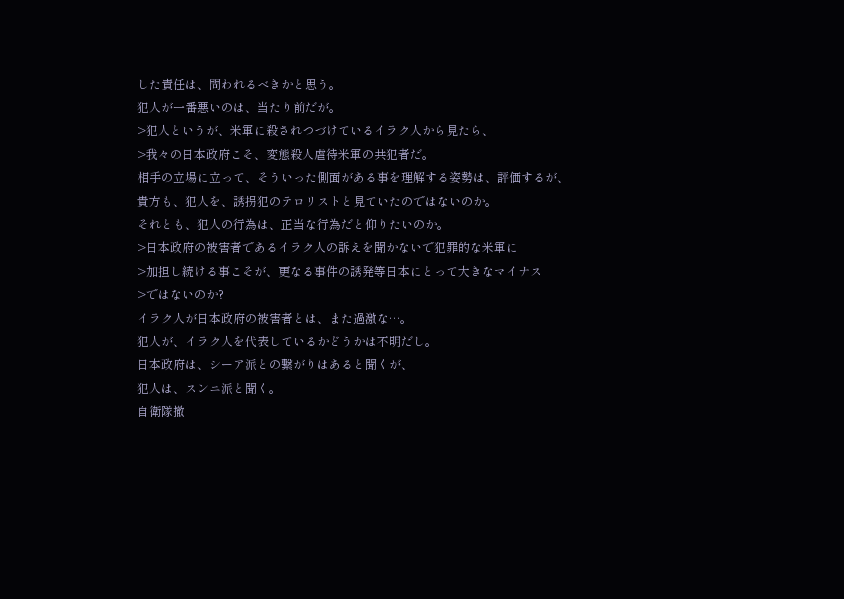した責任は、問われるべきかと思う。
犯人が一番悪いのは、当たり前だが。
>犯人というが、米軍に殺されつづけているイラク人から見たら、
>我々の日本政府こそ、変態殺人虐待米軍の共犯者だ。
相手の立場に立って、そういった側面がある事を理解する姿勢は、評価するが、
貴方も、犯人を、誘拐犯のテロリストと見ていたのではないのか。
それとも、犯人の行為は、正当な行為だと仰りたいのか。
>日本政府の被害者であるイラク人の訴えを聞かないで犯罪的な米軍に
>加担し続ける事こそが、更なる事件の誘発等日本にとって大きなマイナス
>ではないのか?
イラク人が日本政府の被害者とは、また過激な…。
犯人が、イラク人を代表しているかどうかは不明だし。
日本政府は、シーア派との繋がりはあると聞くが、
犯人は、スンニ派と聞く。
自衛隊撤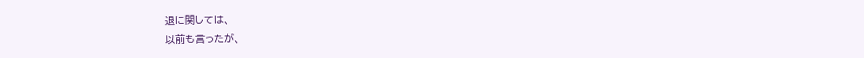退に関しては、
以前も言ったが、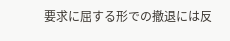要求に屈する形での撤退には反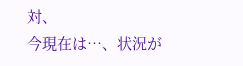対、
今現在は…、状況が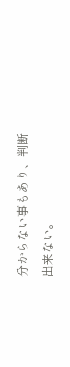分からない事もあり、判断出来ない。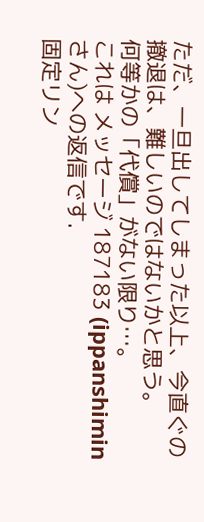ただ、一旦出してしまった以上、今直ぐの撤退は、難しいのではないかと思う。
何等かの「代償」がない限り…。
これは メッセージ 187183 (ippanshimin さん)への返信です.
固定リン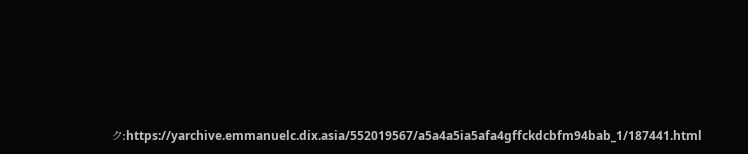ク:https://yarchive.emmanuelc.dix.asia/552019567/a5a4a5ia5afa4gffckdcbfm94bab_1/187441.html